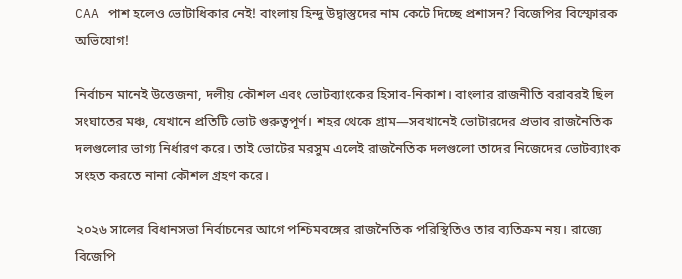CAA পাশ হলেও ভোটাধিকার নেই! বাংলায় হিন্দু উদ্বাস্তুদের নাম কেটে দিচ্ছে প্রশাসন? বিজেপির বিস্ফোরক অভিযোগ!

নির্বাচন মানেই উত্তেজনা, দলীয় কৌশল এবং ভোটব্যাংকের হিসাব-নিকাশ। বাংলার রাজনীতি বরাবরই ছিল সংঘাতের মঞ্চ, যেখানে প্রতিটি ভোট গুরুত্বপূর্ণ। শহর থেকে গ্রাম—সবখানেই ভোটারদের প্রভাব রাজনৈতিক দলগুলোর ভাগ্য নির্ধারণ করে। তাই ভোটের মরসুম এলেই রাজনৈতিক দলগুলো তাদের নিজেদের ভোটব্যাংক সংহত করতে নানা কৌশল গ্রহণ করে।

২০২৬ সালের বিধানসভা নির্বাচনের আগে পশ্চিমবঙ্গের রাজনৈতিক পরিস্থিতিও তার ব্যতিক্রম নয়। রাজ্যে বিজেপি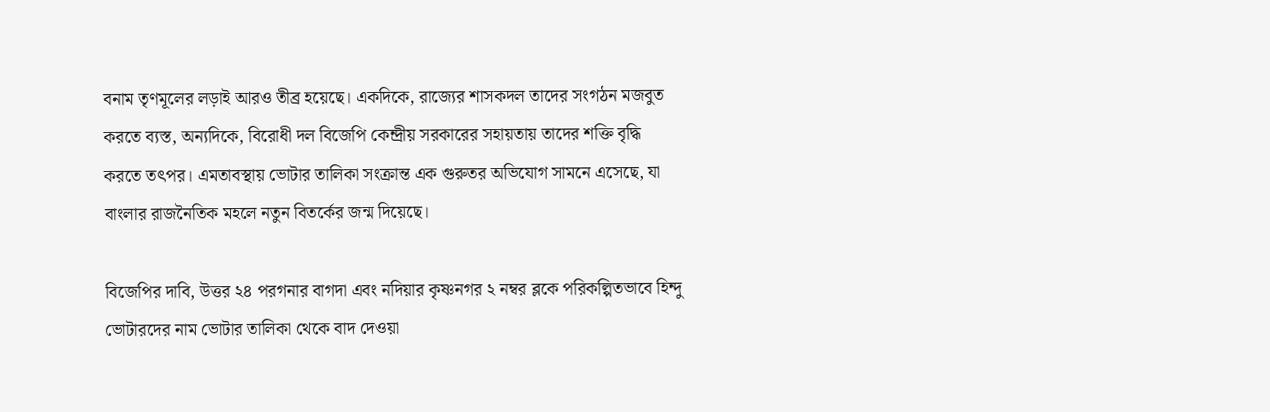বনাম তৃণমূলের লড়াই আরও তীব্র হয়েছে। একদিকে, রাজ্যের শাসকদল তাদের সংগঠন মজবুত করতে ব্যস্ত, অন্যদিকে, বিরোধী দল বিজেপি কেন্দ্রীয় সরকারের সহায়তায় তাদের শক্তি বৃদ্ধি করতে তৎপর। এমতাবস্থায় ভোটার তালিকা সংক্রান্ত এক গুরুতর অভিযোগ সামনে এসেছে, যা বাংলার রাজনৈতিক মহলে নতুন বিতর্কের জন্ম দিয়েছে।

বিজেপির দাবি, উত্তর ২৪ পরগনার বাগদা এবং নদিয়ার কৃষ্ণনগর ২ নম্বর ব্লকে পরিকল্পিতভাবে হিন্দু ভোটারদের নাম ভোটার তালিকা থেকে বাদ দেওয়া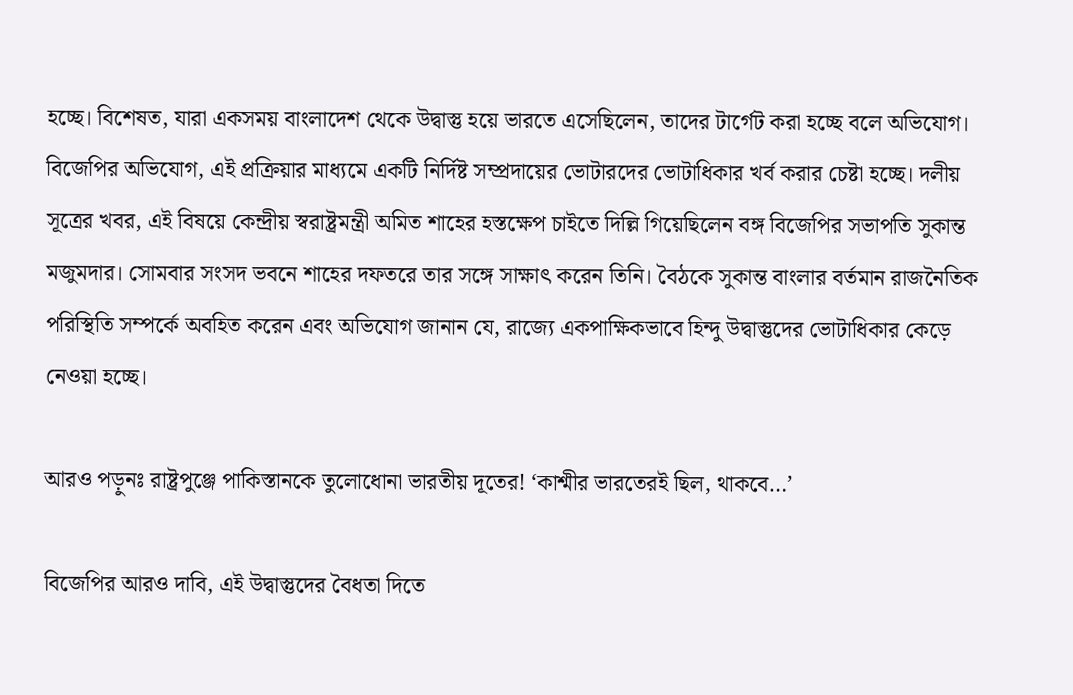হচ্ছে। বিশেষত, যারা একসময় বাংলাদেশ থেকে উদ্বাস্তু হয়ে ভারতে এসেছিলেন, তাদের টার্গেট করা হচ্ছে বলে অভিযোগ। বিজেপির অভিযোগ, এই প্রক্রিয়ার মাধ্যমে একটি নির্দিষ্ট সম্প্রদায়ের ভোটারদের ভোটাধিকার খর্ব করার চেষ্টা হচ্ছে। দলীয় সূত্রের খবর, এই বিষয়ে কেন্দ্রীয় স্বরাষ্ট্রমন্ত্রী অমিত শাহের হস্তক্ষেপ চাইতে দিল্লি গিয়েছিলেন বঙ্গ বিজেপির সভাপতি সুকান্ত মজুমদার। সোমবার সংসদ ভবনে শাহের দফতরে তার সঙ্গে সাক্ষাৎ করেন তিনি। বৈঠকে সুকান্ত বাংলার বর্তমান রাজনৈতিক পরিস্থিতি সম্পর্কে অবহিত করেন এবং অভিযোগ জানান যে, রাজ্যে একপাক্ষিকভাবে হিন্দু উদ্বাস্তুদের ভোটাধিকার কেড়ে নেওয়া হচ্ছে।

আরও পড়ুনঃ রাষ্ট্রপুঞ্জে পাকিস্তানকে তুলোধোনা ভারতীয় দূতের! ‘কাশ্মীর ভারতেরই ছিল, থাকবে…’

বিজেপির আরও দাবি, এই উদ্বাস্তুদের বৈধতা দিতে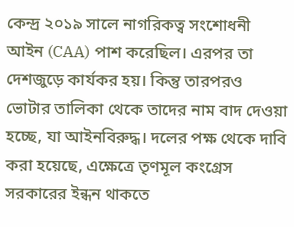কেন্দ্র ২০১৯ সালে নাগরিকত্ব সংশোধনী আইন (CAA) পাশ করেছিল। এরপর তা দেশজুড়ে কার্যকর হয়। কিন্তু তারপরও ভোটার তালিকা থেকে তাদের নাম বাদ দেওয়া হচ্ছে, যা আইনবিরুদ্ধ। দলের পক্ষ থেকে দাবি করা হয়েছে, এক্ষেত্রে তৃণমূল কংগ্রেস সরকারের ইন্ধন থাকতে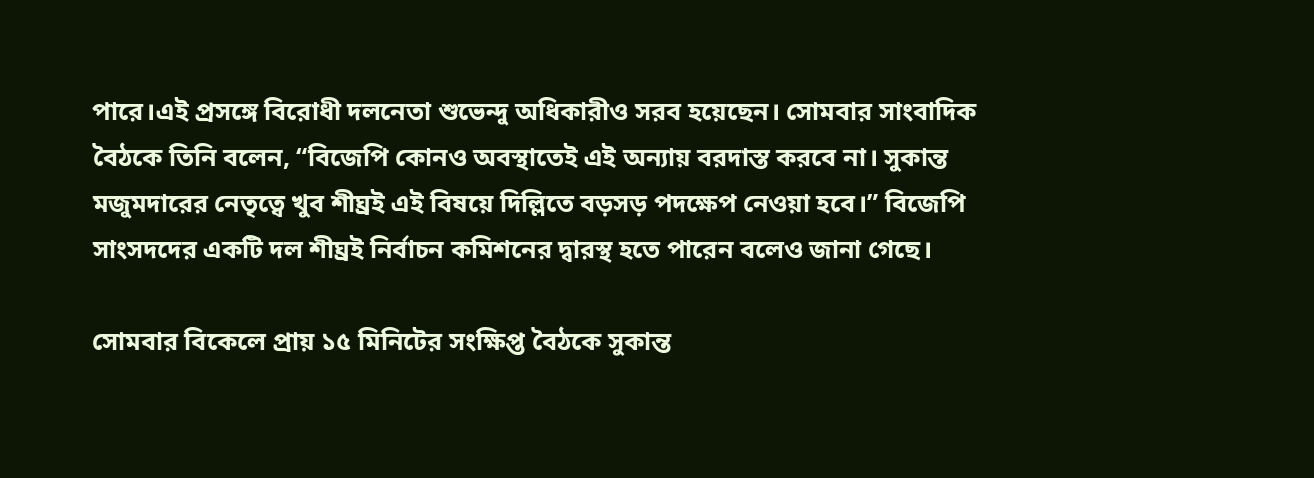পারে।এই প্রসঙ্গে বিরোধী দলনেতা শুভেন্দু অধিকারীও সরব হয়েছেন। সোমবার সাংবাদিক বৈঠকে তিনি বলেন, “বিজেপি কোনও অবস্থাতেই এই অন্যায় বরদাস্ত করবে না। সুকান্ত মজুমদারের নেতৃত্বে খুব শীঘ্রই এই বিষয়ে দিল্লিতে বড়সড় পদক্ষেপ নেওয়া হবে।” বিজেপি সাংসদদের একটি দল শীঘ্রই নির্বাচন কমিশনের দ্বারস্থ হতে পারেন বলেও জানা গেছে।

সোমবার বিকেলে প্রায় ১৫ মিনিটের সংক্ষিপ্ত বৈঠকে সুকান্ত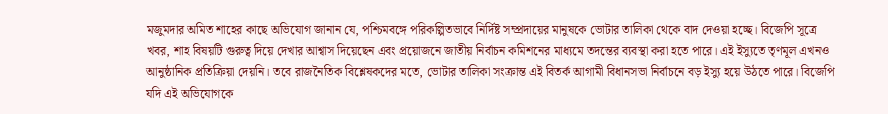মজুমদার অমিত শাহের কাছে অভিযোগ জানান যে, পশ্চিমবঙ্গে পরিকল্পিতভাবে নির্দিষ্ট সম্প্রদায়ের মানুষকে ভোটার তালিকা থেকে বাদ দেওয়া হচ্ছে। বিজেপি সূত্রে খবর, শাহ বিষয়টি গুরুত্ব দিয়ে দেখার আশ্বাস দিয়েছেন এবং প্রয়োজনে জাতীয় নির্বাচন কমিশনের মাধ্যমে তদন্তের ব্যবস্থা করা হতে পারে। এই ইস্যুতে তৃণমূল এখনও আনুষ্ঠানিক প্রতিক্রিয়া দেয়নি। তবে রাজনৈতিক বিশ্লেষকদের মতে, ভোটার তালিকা সংক্রান্ত এই বিতর্ক আগামী বিধানসভা নির্বাচনে বড় ইস্যু হয়ে উঠতে পারে। বিজেপি যদি এই অভিযোগকে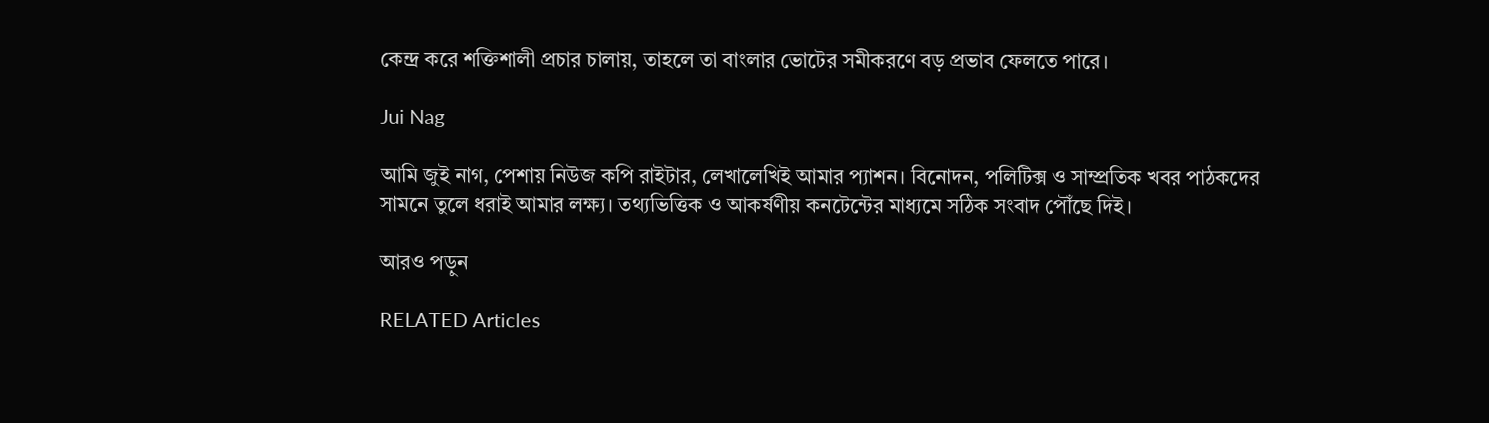কেন্দ্র করে শক্তিশালী প্রচার চালায়, তাহলে তা বাংলার ভোটের সমীকরণে বড় প্রভাব ফেলতে পারে।

Jui Nag

আমি জুই নাগ, পেশায় নিউজ কপি রাইটার, লেখালেখিই আমার প্যাশন। বিনোদন, পলিটিক্স ও সাম্প্রতিক খবর পাঠকদের সামনে তুলে ধরাই আমার লক্ষ্য। তথ্যভিত্তিক ও আকর্ষণীয় কনটেন্টের মাধ্যমে সঠিক সংবাদ পৌঁছে দিই।

আরও পড়ুন

RELATED Articles